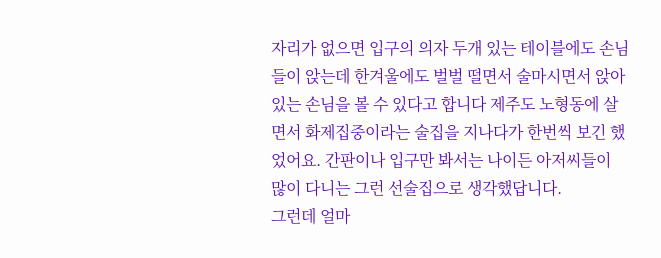자리가 없으면 입구의 의자 두개 있는 테이블에도 손님들이 앉는데 한겨울에도 벌벌 떨면서 술마시면서 앉아있는 손님을 볼 수 있다고 합니다 제주도 노형동에 살면서 화제집중이라는 술집을 지나다가 한번씩 보긴 했었어요. 간판이나 입구만 봐서는 나이든 아저씨들이 많이 다니는 그런 선술집으로 생각했답니다.
그런데 얼마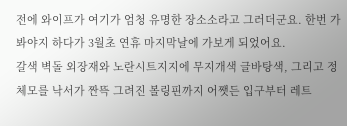전에 와이프가 여기가 엄청 유명한 장소소라고 그러더군요. 한번 가봐야지 하다가 3월초 연휴 마지막날에 가보게 되었어요.
갈색 벽돌 외장재와 노란시트지지에 무지개색 글바탕색, 그리고 정체모를 낙서가 짠뜩 그려진 볼링핀까지 어쨋든 입구부터 레트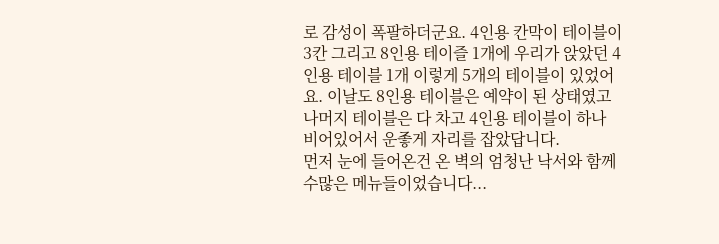로 감성이 폭팔하더군요. 4인용 칸막이 테이블이 3칸 그리고 8인용 테이즐 1개에 우리가 앉았던 4인용 테이블 1개 이렇게 5개의 테이블이 있었어요. 이날도 8인용 테이블은 예약이 된 상태였고 나머지 테이블은 다 차고 4인용 테이블이 하나 비어있어서 운좋게 자리를 잡았답니다.
먼저 눈에 들어온건 온 벽의 엄청난 낙서와 함께 수많은 메뉴들이었습니다...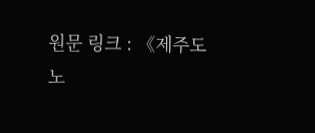원문 링크 : 《제주도 노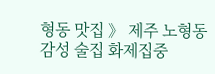형동 맛집 》 제주 노형동 감성 술집 화제집중